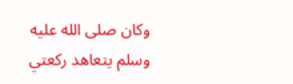وكان صلى الله عليه وسلم يتعاهد ركعتي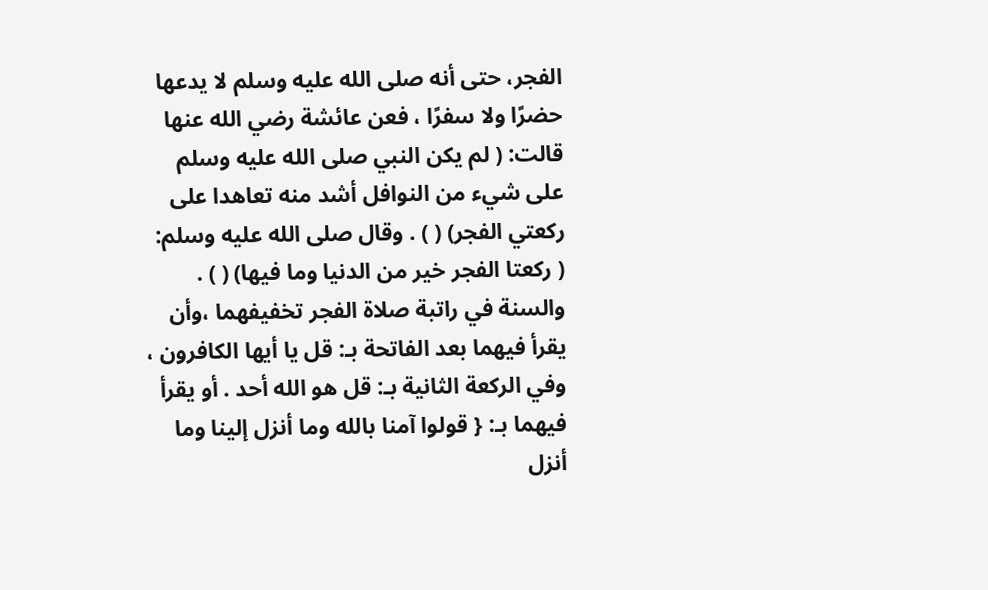الفجر، حتى أنه صلى الله عليه وسلم لا يدعها حضرًا ولا سفرًا ، فعن عائشة رضي الله عنها قالت: ( لم يكن النبي صلى الله عليه وسلم على شيء من النوافل أشد منه تعاهدا على ركعتي الفجر) ( ) . وقال صلى الله عليه وسلم: ( ركعتا الفجر خير من الدنيا وما فيها) ( ) .
والسنة في راتبة صلاة الفجر تخفيفهما ،وأن يقرأ فيهما بعد الفاتحة بـ: قل يا أيها الكافرون ، وفي الركعة الثانية بـ: قل هو الله أحد . أو يقرأ فيهما بـ: { قولوا آمنا بالله وما أنزل إلينا وما أنزل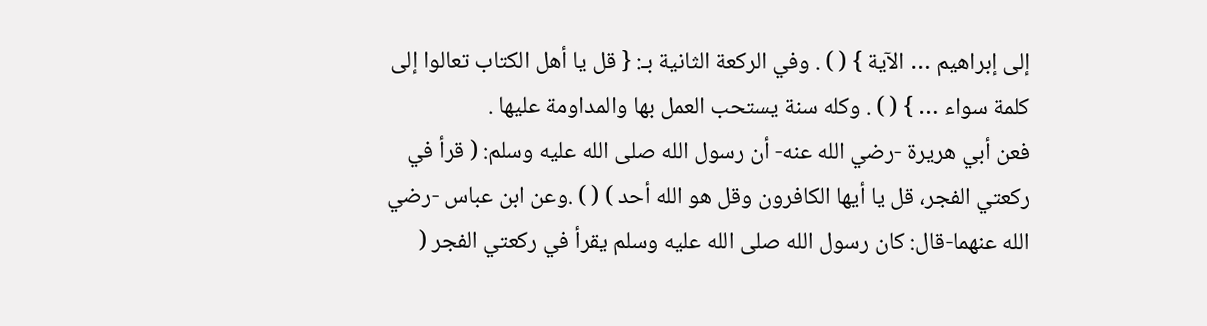إلى إبراهيم … الآية } ( ) . وفي الركعة الثانية بـ: { قل يا أهل الكتاب تعالوا إلى كلمة سواء … } ( ) . وكله سنة يستحب العمل بها والمداومة عليها .
فعن أبي هريرة -رضي الله عنه- أن رسول الله صلى الله عليه وسلم: ( قرأ في ركعتي الفجر، قل يا أيها الكافرون وقل هو الله أحد ) ( ) .وعن ابن عباس -رضي الله عنهما-قال: كان رسول الله صلى الله عليه وسلم يقرأ في ركعتي الفجر (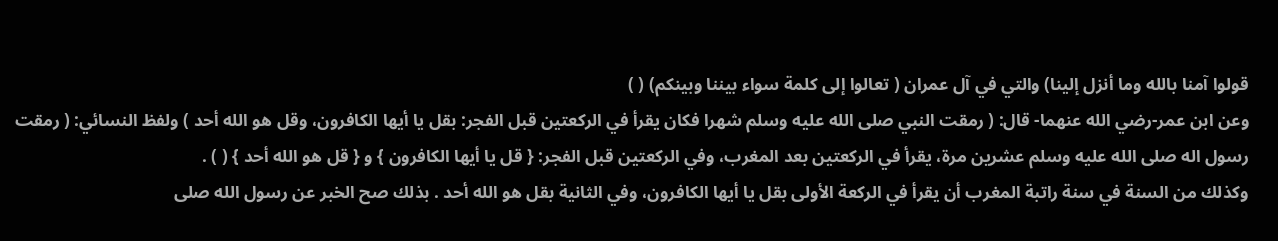قولوا آمنا بالله وما أنزل إلينا) والتي في آل عمران ( تعالوا إلى كلمة سواء بيننا وبينكم) ( )
وعن ابن عمر-رضي الله عنهما- قال: ( رمقت النبي صلى الله عليه وسلم شهرا فكان يقرأ في الركعتين قبل الفجر: بقل يا أيها الكافرون، وقل هو الله أحد ) ولفظ النسائي: ( رمقت رسول اله صلى الله عليه وسلم عشرين مرة، يقرأ في الركعتين بعد المغرب، وفي الركعتين قبل الفجر: { قل يا أيها الكافرون } و { قل هو الله أحد } ( ) .
وكذلك من السنة في سنة راتبة المغرب أن يقرأ في الركعة الأولى بقل يا أيها الكافرون، وفي الثانية بقل هو الله أحد . بذلك صح الخبر عن رسول الله صلى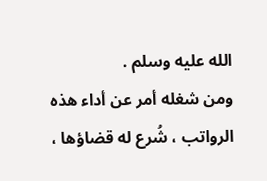الله عليه وسلم .
ومن شغله أمر عن أداء هذه الرواتب ، شُرع له قضاؤها ،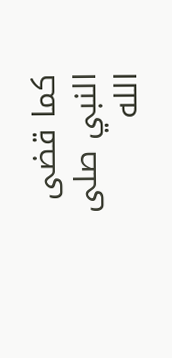كما قضى النبي صلى الله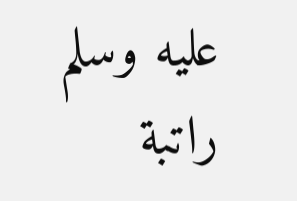عليه وسلم راتبة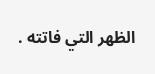الظهر التي فاتته .